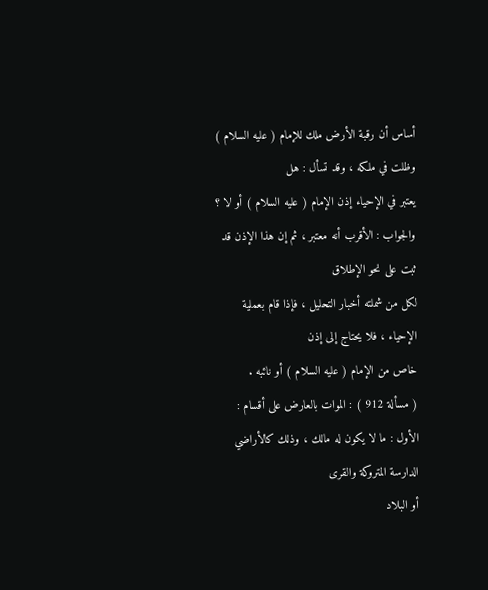أساس أن رقبة الأرض ملك للإمام ( عليه السلام ) وظلت في ملكه ، وقد تسأل : هل
يعتبر في الإحياء إذن الإمام ( عليه السلام ) أو لا ؟
والجواب : الأقرب أنه معتبر ، ثم إن هذا الإذن قد ثبت على نحو الإطلاق
لكل من شملته أخبار التحليل ، فإذا قام بعملية الإحياء ، فلا يحتاج إلى إذن
خاص من الإمام ( عليه السلام ) أو نائبه .
( مسألة 912 ) : الموات بالعارض على أقسام :
الأول : ما لا يكون له مالك ، وذلك كالأراضي الدارسة المتروكة والقرى
أو البلاد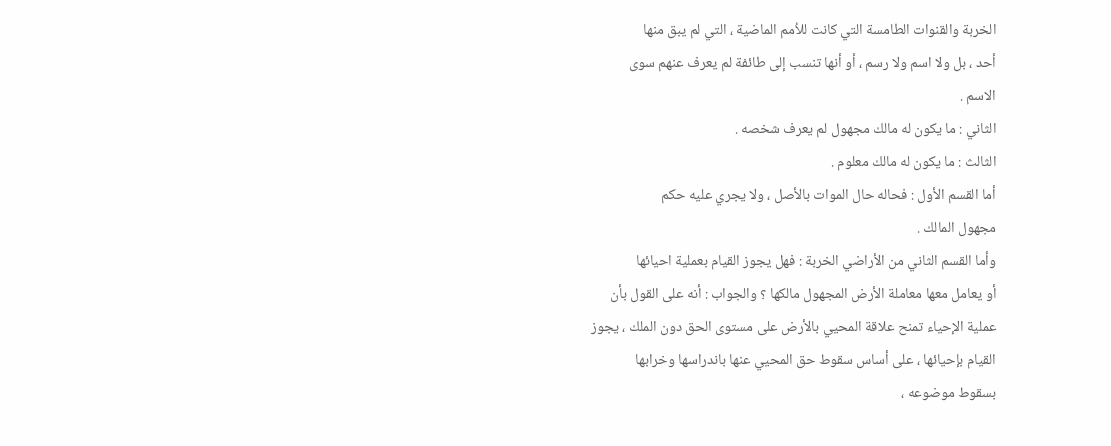الخربة والقنوات الطامسة التي كانت للاُمم الماضية ، التي لم يبق منها
أحد ، بل ولا اسم ولا رسم ، أو أنها تنسب إلى طائفة لم يعرف عنهم سوى
الاسم .
الثاني : ما يكون له مالك مجهول لم يعرف شخصه .
الثالث : ما يكون له مالك معلوم .
أما القسم الأول : فحاله حال الموات بالأصل ، ولا يجري عليه حكم
مجهول المالك .
وأما القسم الثاني من الأراضي الخربة : فهل يجوز القيام بعملية احيائها
أو يعامل معها معاملة الأرض المجهول مالكها ؟ والجواب : أنه على القول بأن
عملية الإحياء تمنح علاقة المحيي بالأرض على مستوى الحق دون الملك ، يجوز
القيام بإحيائها ، على أساس سقوط حق المحيي عنها باندراسها وخرابها
بسقوط موضوعه ،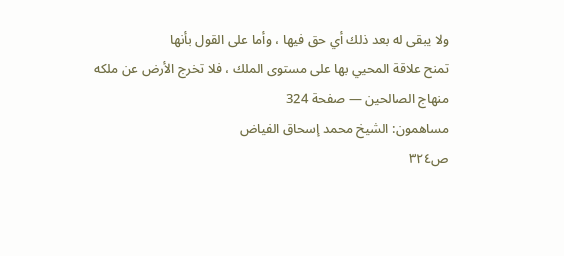ولا يبقى له بعد ذلك أي حق فيها ، وأما على القول بأنها
تمنح علاقة المحيي بها على مستوى الملك ، فلا تخرج الأرض عن ملكه
منهاج الصالحين — صفحة 324
مساهمون: الشيخ محمد إسحاق الفياض
ص٣٢٤